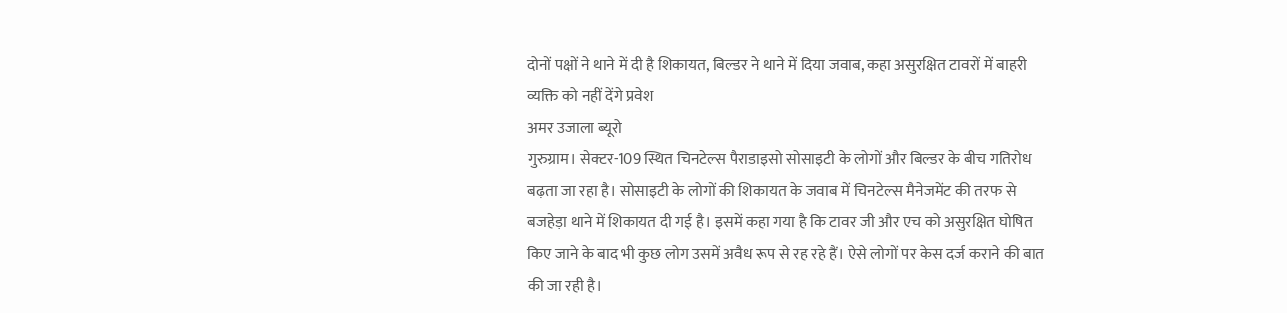दोनों पक्षों ने थाने में दी है शिकायत, बिल्डर ने थाने में दिया जवाब, कहा असुरक्षित टावरों में बाहरी व्यक्ति को नहीं देंगे प्रवेश
अमर उजाला ब्यूरो
गुरुग्राम। सेक्टर-109 स्थित चिनटेल्स पैराडाइसो सोसाइटी के लोगों और बिल्डर के बीच गतिरोध बढ़ता जा रहा है। सोसाइटी के लोगों की शिकायत के जवाब में चिनटेल्स मैनेजमेंट की तरफ से बजहेड़ा थाने में शिकायत दी गई है। इसमें कहा गया है कि टावर जी और एच को असुरक्षित घोषित किए जाने के बाद भी कुछ लोग उसमें अवैध रूप से रह रहे हैं। ऐसे लोगों पर केस दर्ज कराने की बात की जा रही है।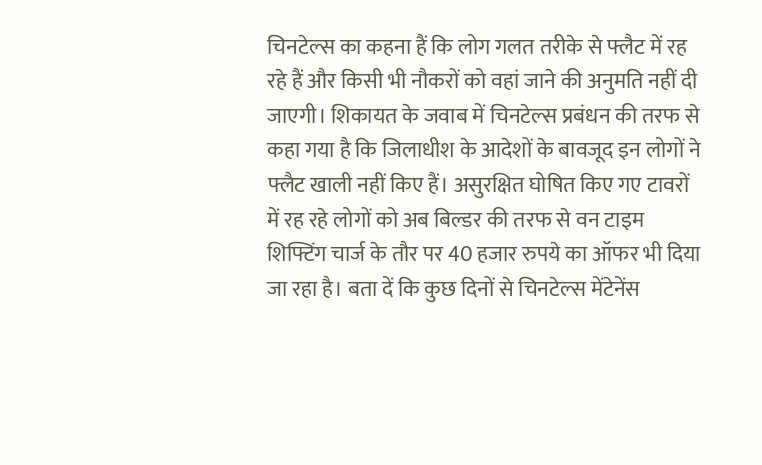चिनटेल्स का कहना हैं कि लोग गलत तरीके से फ्लैट में रह रहे हैं और किसी भी नौकरों को वहां जाने की अनुमति नहीं दी जाएगी। शिकायत के जवाब में चिनटेल्स प्रबंधन की तरफ से कहा गया है कि जिलाधीश के आदेशों के बावजूद इन लोगों ने फ्लैट खाली नहीं किए हैं। असुरक्षित घोषित किए गए टावरों में रह रहे लोगों को अब बिल्डर की तरफ से वन टाइम शिफ्टिंग चार्ज के तौर पर 40 हजार रुपये का ऑफर भी दिया जा रहा है। बता दें कि कुछ दिनों से चिनटेल्स मेंटेनेंस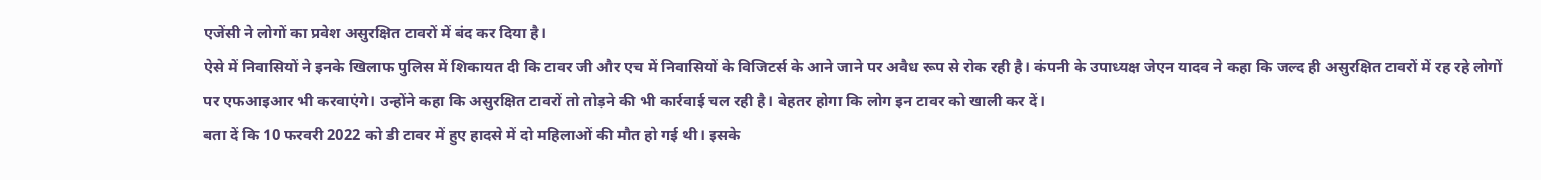एजेंसी ने लोगों का प्रवेश असुरक्षित टावरों में बंद कर दिया है।
ऐसे में निवासियों ने इनके खिलाफ पुलिस में शिकायत दी कि टावर जी और एच में निवासियों के विजिटर्स के आने जाने पर अवैध रूप से रोक रही है। कंपनी के उपाध्यक्ष जेएन यादव ने कहा कि जल्द ही असुरक्षित टावरों में रह रहे लोगों पर एफआइआर भी करवाएंगे। उन्होंने कहा कि असुरक्षित टावरों तो तोड़ने की भी कार्रवाई चल रही है। बेहतर होगा कि लोग इन टावर को खाली कर दें।
बता दें कि 10 फरवरी 2022 को डी टावर में हुए हादसे में दो महिलाओं की मौत हो गई थी। इसके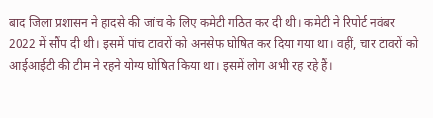बाद जिला प्रशासन ने हादसे की जांच के लिए कमेटी गठित कर दी थी। कमेटी ने रिपोर्ट नवंबर 2022 में सौंप दी थी। इसमें पांच टावरों को अनसेफ घोषित कर दिया गया था। वहीं, चार टावरों को आईआईटी की टीम ने रहने योग्य घोषित किया था। इसमें लोग अभी रह रहे हैं।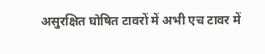असुरक्षित घोषित टावरों में अभी एच टावर में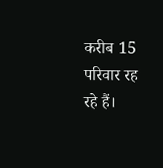करीब 15 परिवार रह रहे हैं।